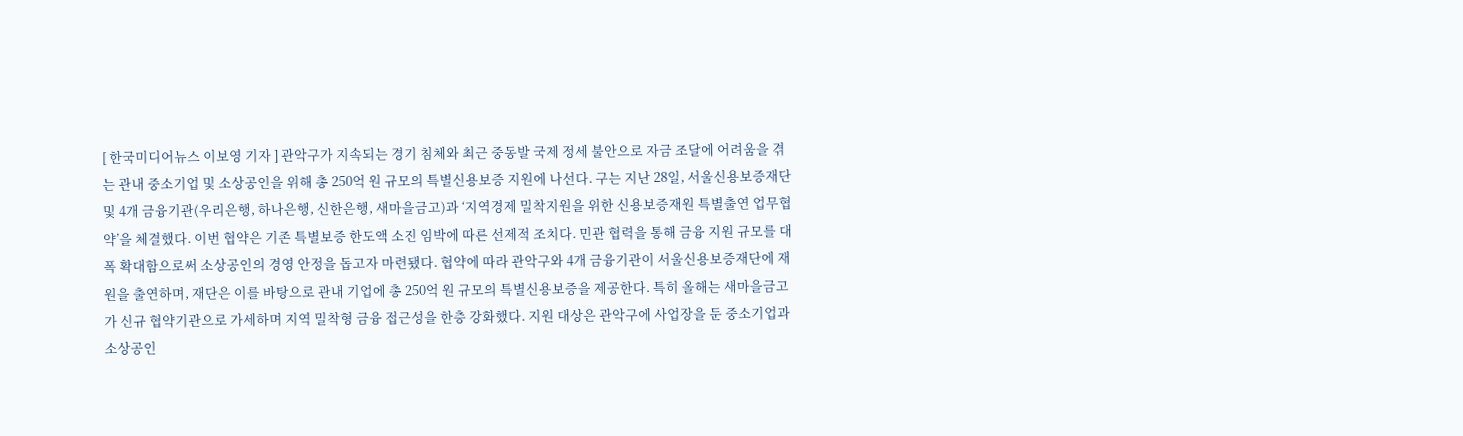[ 한국미디어뉴스 이보영 기자 ] 관악구가 지속되는 경기 침체와 최근 중동발 국제 정세 불안으로 자금 조달에 어려움을 겪는 관내 중소기업 및 소상공인을 위해 총 250억 원 규모의 특별신용보증 지원에 나선다. 구는 지난 28일, 서울신용보증재단 및 4개 금융기관(우리은행, 하나은행, 신한은행, 새마을금고)과 ‘지역경제 밀착지원을 위한 신용보증재원 특별출연 업무협약’을 체결했다. 이번 협약은 기존 특별보증 한도액 소진 임박에 따른 선제적 조치다. 민관 협력을 통해 금융 지원 규모를 대폭 확대함으로써 소상공인의 경영 안정을 돕고자 마련됐다. 협약에 따라 관악구와 4개 금융기관이 서울신용보증재단에 재원을 출연하며, 재단은 이를 바탕으로 관내 기업에 총 250억 원 규모의 특별신용보증을 제공한다. 특히 올해는 새마을금고가 신규 협약기관으로 가세하며 지역 밀착형 금융 접근성을 한층 강화했다. 지원 대상은 관악구에 사업장을 둔 중소기업과 소상공인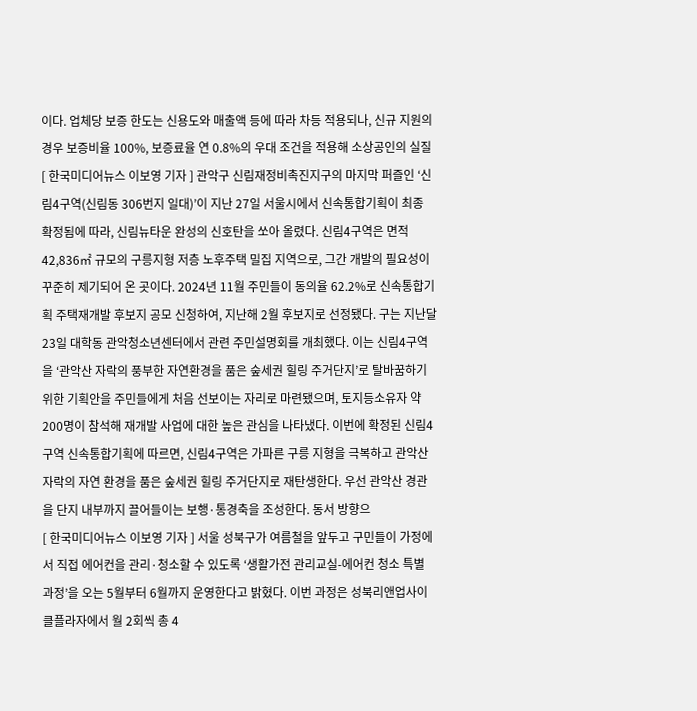이다. 업체당 보증 한도는 신용도와 매출액 등에 따라 차등 적용되나, 신규 지원의 경우 보증비율 100%, 보증료율 연 0.8%의 우대 조건을 적용해 소상공인의 실질
[ 한국미디어뉴스 이보영 기자 ] 관악구 신림재정비촉진지구의 마지막 퍼즐인 ‘신림4구역(신림동 306번지 일대)’이 지난 27일 서울시에서 신속통합기획이 최종 확정됨에 따라, 신림뉴타운 완성의 신호탄을 쏘아 올렸다. 신림4구역은 면적 42,836㎡ 규모의 구릉지형 저층 노후주택 밀집 지역으로, 그간 개발의 필요성이 꾸준히 제기되어 온 곳이다. 2024년 11월 주민들이 동의율 62.2%로 신속통합기획 주택재개발 후보지 공모 신청하여, 지난해 2월 후보지로 선정됐다. 구는 지난달 23일 대학동 관악청소년센터에서 관련 주민설명회를 개최했다. 이는 신림4구역을 ‘관악산 자락의 풍부한 자연환경을 품은 숲세권 힐링 주거단지’로 탈바꿈하기 위한 기획안을 주민들에게 처음 선보이는 자리로 마련됐으며, 토지등소유자 약 200명이 참석해 재개발 사업에 대한 높은 관심을 나타냈다. 이번에 확정된 신림4구역 신속통합기획에 따르면, 신림4구역은 가파른 구릉 지형을 극복하고 관악산 자락의 자연 환경을 품은 숲세권 힐링 주거단지로 재탄생한다. 우선 관악산 경관을 단지 내부까지 끌어들이는 보행·통경축을 조성한다. 동서 방향으
[ 한국미디어뉴스 이보영 기자 ] 서울 성북구가 여름철을 앞두고 구민들이 가정에서 직접 에어컨을 관리·청소할 수 있도록 ‘생활가전 관리교실-에어컨 청소 특별 과정’을 오는 5월부터 6월까지 운영한다고 밝혔다. 이번 과정은 성북리앤업사이클플라자에서 월 2회씩 총 4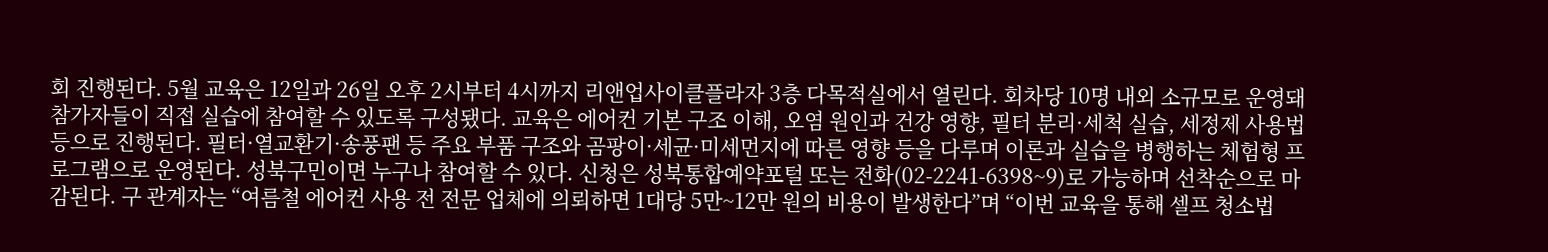회 진행된다. 5월 교육은 12일과 26일 오후 2시부터 4시까지 리앤업사이클플라자 3층 다목적실에서 열린다. 회차당 10명 내외 소규모로 운영돼 참가자들이 직접 실습에 참여할 수 있도록 구성됐다. 교육은 에어컨 기본 구조 이해, 오염 원인과 건강 영향, 필터 분리·세척 실습, 세정제 사용법 등으로 진행된다. 필터·열교환기·송풍팬 등 주요 부품 구조와 곰팡이·세균·미세먼지에 따른 영향 등을 다루며 이론과 실습을 병행하는 체험형 프로그램으로 운영된다. 성북구민이면 누구나 참여할 수 있다. 신청은 성북통합예약포털 또는 전화(02-2241-6398~9)로 가능하며 선착순으로 마감된다. 구 관계자는 “여름철 에어컨 사용 전 전문 업체에 의뢰하면 1대당 5만~12만 원의 비용이 발생한다”며 “이번 교육을 통해 셀프 청소법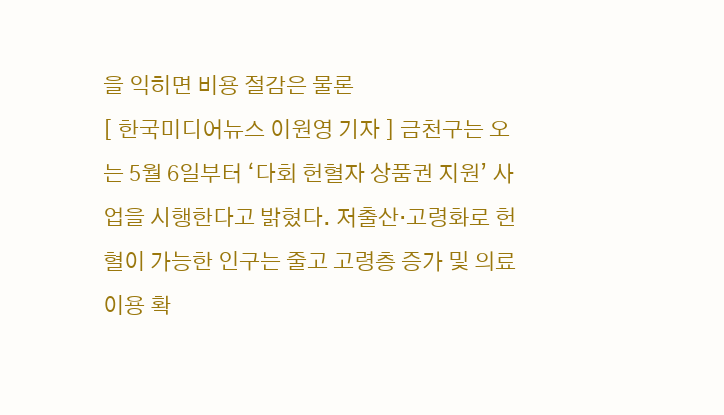을 익히면 비용 절감은 물론
[ 한국미디어뉴스 이원영 기자 ] 금천구는 오는 5월 6일부터 ‘다회 헌혈자 상품권 지원’ 사업을 시행한다고 밝혔다. 저출산‧고령화로 헌혈이 가능한 인구는 줄고 고령층 증가 및 의료 이용 확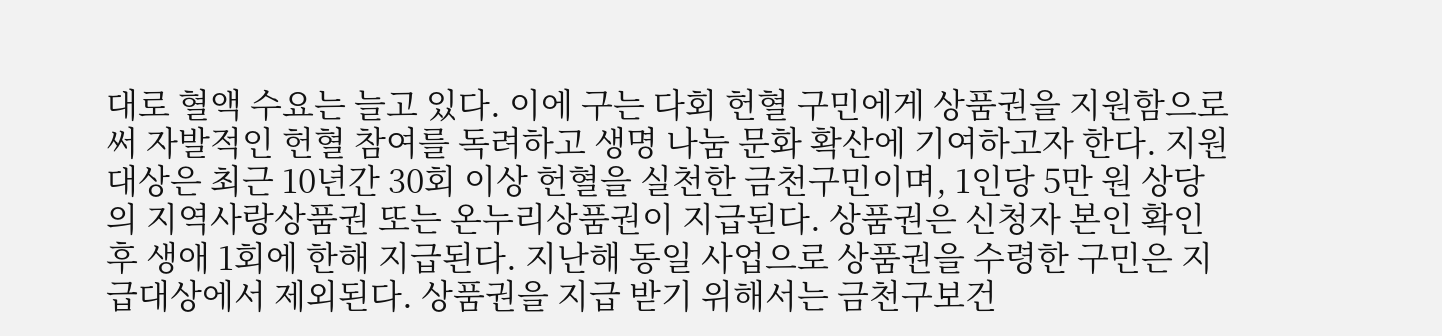대로 혈액 수요는 늘고 있다. 이에 구는 다회 헌혈 구민에게 상품권을 지원함으로써 자발적인 헌혈 참여를 독려하고 생명 나눔 문화 확산에 기여하고자 한다. 지원 대상은 최근 10년간 30회 이상 헌혈을 실천한 금천구민이며, 1인당 5만 원 상당의 지역사랑상품권 또는 온누리상품권이 지급된다. 상품권은 신청자 본인 확인 후 생애 1회에 한해 지급된다. 지난해 동일 사업으로 상품권을 수령한 구민은 지급대상에서 제외된다. 상품권을 지급 받기 위해서는 금천구보건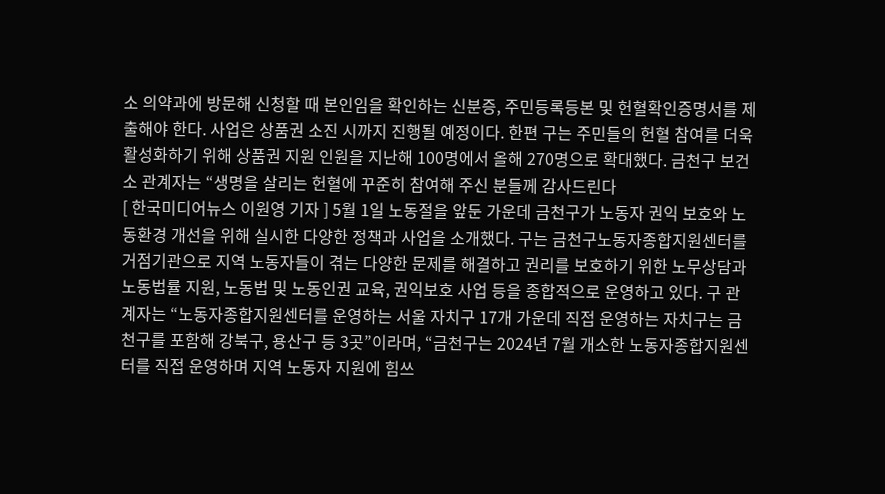소 의약과에 방문해 신청할 때 본인임을 확인하는 신분증, 주민등록등본 및 헌혈확인증명서를 제출해야 한다. 사업은 상품권 소진 시까지 진행될 예정이다. 한편 구는 주민들의 헌혈 참여를 더욱 활성화하기 위해 상품권 지원 인원을 지난해 100명에서 올해 270명으로 확대했다. 금천구 보건소 관계자는 “생명을 살리는 헌혈에 꾸준히 참여해 주신 분들께 감사드린다
[ 한국미디어뉴스 이원영 기자 ] 5월 1일 노동절을 앞둔 가운데 금천구가 노동자 권익 보호와 노동환경 개선을 위해 실시한 다양한 정책과 사업을 소개했다. 구는 금천구노동자종합지원센터를 거점기관으로 지역 노동자들이 겪는 다양한 문제를 해결하고 권리를 보호하기 위한 노무상담과 노동법률 지원, 노동법 및 노동인권 교육, 권익보호 사업 등을 종합적으로 운영하고 있다. 구 관계자는 “노동자종합지원센터를 운영하는 서울 자치구 17개 가운데 직접 운영하는 자치구는 금천구를 포함해 강북구, 용산구 등 3곳”이라며, “금천구는 2024년 7월 개소한 노동자종합지원센터를 직접 운영하며 지역 노동자 지원에 힘쓰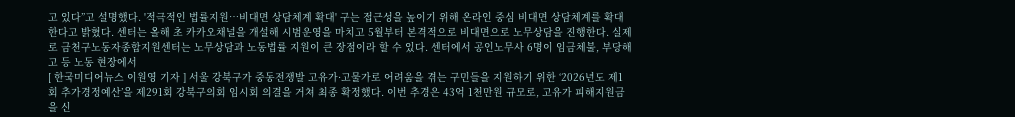고 있다”고 설명했다. '적극적인 법률지원…비대면 상담체계 확대' 구는 접근성을 높이기 위해 온라인 중심 비대면 상담체계를 확대한다고 밝혔다. 센터는 올해 초 카카오채널을 개설해 시범운영을 마치고 5월부터 본격적으로 비대면으로 노무상담을 진행한다. 실제로 금천구노동자종합지원센터는 노무상담과 노동법률 지원이 큰 장점이라 할 수 있다. 센터에서 공인노무사 6명이 임금체불, 부당해고 등 노동 현장에서
[ 한국미디어뉴스 이원영 기자 ] 서울 강북구가 중동전쟁발 고유가·고물가로 어려움을 겪는 구민들을 지원하기 위한 ‘2026년도 제1회 추가경정예산’을 제291회 강북구의회 임시회 의결을 거쳐 최종 확정했다. 이번 추경은 43억 1천만원 규모로, 고유가 피해지원금을 신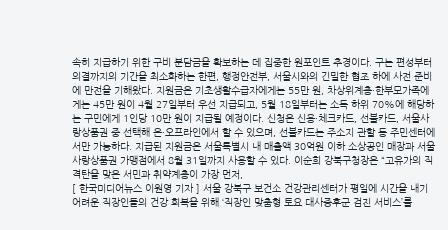속히 지급하기 위한 구비 분담금을 확보하는 데 집중한 원포인트 추경이다. 구는 편성부터 의결까지의 기간을 최소화하는 한편, 행정안전부, 서울시와의 긴밀한 협조 하에 사전 준비에 만전을 기해왔다. 지원금은 기초생활수급자에게는 55만 원, 차상위계층·한부모가족에게는 45만 원이 4월 27일부터 우선 지급되고, 5월 18일부터는 소득 하위 70%에 해당하는 구민에게 1인당 10만 원이 지급될 예정이다. 신청은 신용·체크카드, 선불카드, 서울사랑상품권 중 선택해 온·오프라인에서 할 수 있으며, 선불카드는 주소지 관할 동 주민센터에서만 가능하다. 지급된 지원금은 서울특별시 내 매출액 30억원 이하 소상공인 매장과 서울사랑상품권 가맹점에서 8월 31일까지 사용할 수 있다. 이순희 강북구청장은 “고유가의 직격탄을 맞은 서민과 취약계층이 가장 먼저,
[ 한국미디어뉴스 이원영 기자 ] 서울 강북구 보건소 건강관리센터가 평일에 시간을 내기 어려운 직장인들의 건강 회복을 위해 ‘직장인 맞춤형 토요 대사증후군 검진 서비스’를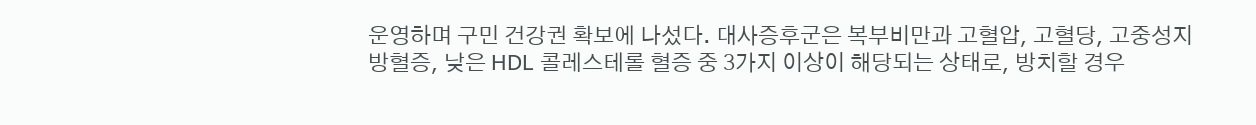운영하며 구민 건강권 확보에 나섰다. 대사증후군은 복부비만과 고혈압, 고혈당, 고중성지방혈증, 낮은 HDL 콜레스테롤 혈증 중 3가지 이상이 해당되는 상태로, 방치할 경우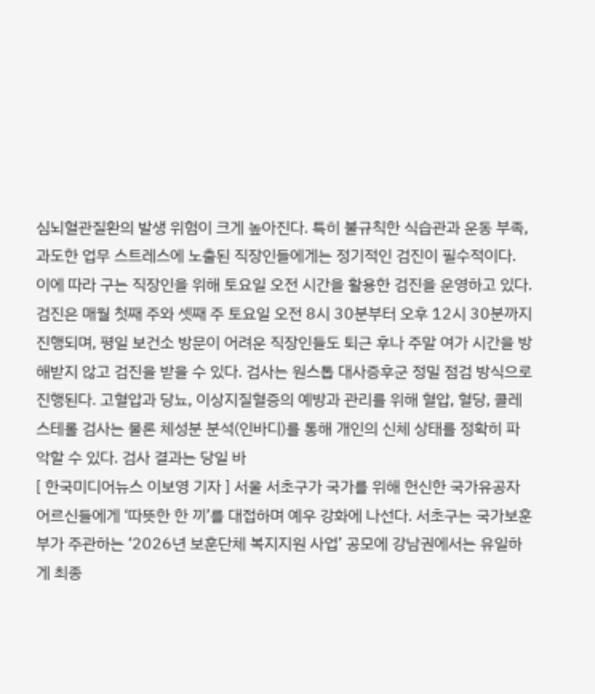심뇌혈관질환의 발생 위험이 크게 높아진다. 특히 불규칙한 식습관과 운동 부족, 과도한 업무 스트레스에 노출된 직장인들에게는 정기적인 검진이 필수적이다. 이에 따라 구는 직장인을 위해 토요일 오전 시간을 활용한 검진을 운영하고 있다. 검진은 매월 첫째 주와 셋째 주 토요일 오전 8시 30분부터 오후 12시 30분까지 진행되며, 평일 보건소 방문이 어려운 직장인들도 퇴근 후나 주말 여가 시간을 방해받지 않고 검진을 받을 수 있다. 검사는 원스톱 대사증후군 정밀 점검 방식으로 진행된다. 고혈압과 당뇨, 이상지질혈증의 예방과 관리를 위해 혈압, 혈당, 콜레스테롤 검사는 물론 체성분 분석(인바디)를 통해 개인의 신체 상태를 정확히 파악할 수 있다. 검사 결과는 당일 바
[ 한국미디어뉴스 이보영 기자 ] 서울 서초구가 국가를 위해 헌신한 국가유공자 어르신들에게 ‘따뜻한 한 끼’를 대접하며 예우 강화에 나선다. 서초구는 국가보훈부가 주관하는 ‘2026년 보훈단체 복지지원 사업’ 공모에 강남권에서는 유일하게 최종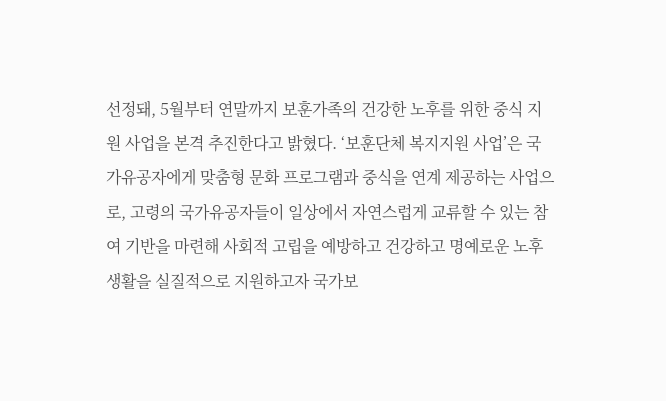선정돼, 5월부터 연말까지 보훈가족의 건강한 노후를 위한 중식 지원 사업을 본격 추진한다고 밝혔다. ‘보훈단체 복지지원 사업’은 국가유공자에게 맞춤형 문화 프로그램과 중식을 연계 제공하는 사업으로, 고령의 국가유공자들이 일상에서 자연스럽게 교류할 수 있는 참여 기반을 마련해 사회적 고립을 예방하고 건강하고 명예로운 노후 생활을 실질적으로 지원하고자 국가보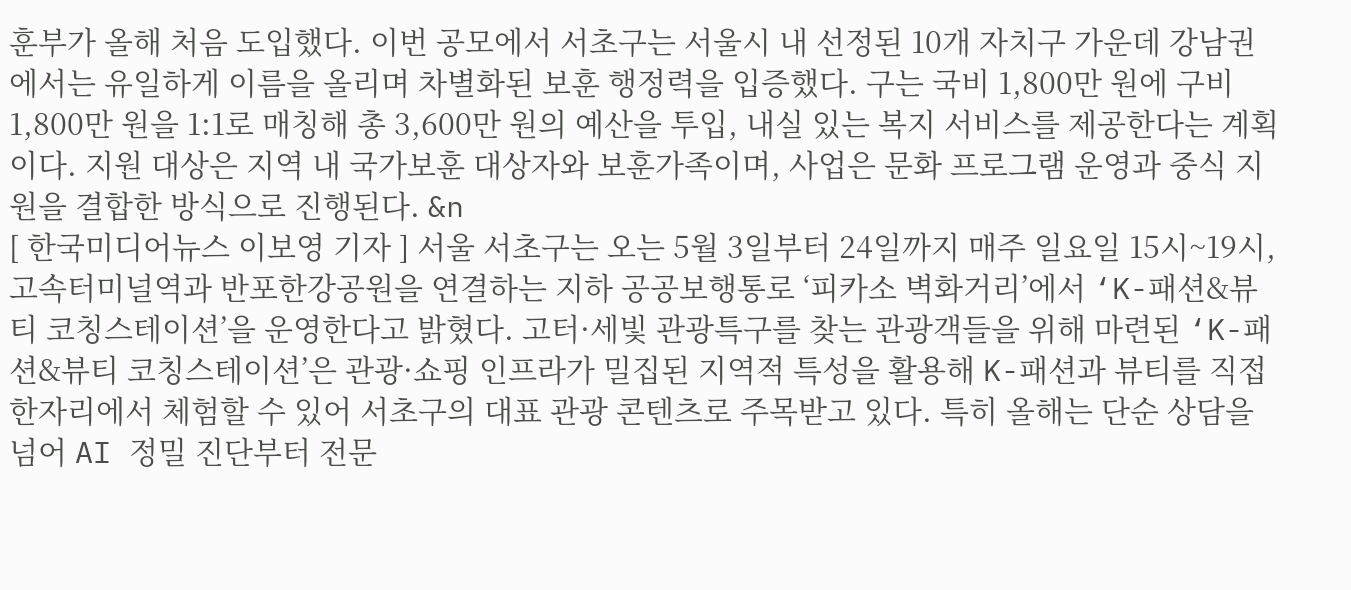훈부가 올해 처음 도입했다. 이번 공모에서 서초구는 서울시 내 선정된 10개 자치구 가운데 강남권에서는 유일하게 이름을 올리며 차별화된 보훈 행정력을 입증했다. 구는 국비 1,800만 원에 구비 1,800만 원을 1:1로 매칭해 총 3,600만 원의 예산을 투입, 내실 있는 복지 서비스를 제공한다는 계획이다. 지원 대상은 지역 내 국가보훈 대상자와 보훈가족이며, 사업은 문화 프로그램 운영과 중식 지원을 결합한 방식으로 진행된다. &n
[ 한국미디어뉴스 이보영 기자 ] 서울 서초구는 오는 5월 3일부터 24일까지 매주 일요일 15시~19시, 고속터미널역과 반포한강공원을 연결하는 지하 공공보행통로 ‘피카소 벽화거리’에서 ‘K-패션&뷰티 코칭스테이션’을 운영한다고 밝혔다. 고터·세빛 관광특구를 찾는 관광객들을 위해 마련된 ‘K-패션&뷰티 코칭스테이션’은 관광·쇼핑 인프라가 밀집된 지역적 특성을 활용해 K-패션과 뷰티를 직접 한자리에서 체험할 수 있어 서초구의 대표 관광 콘텐츠로 주목받고 있다. 특히 올해는 단순 상담을 넘어 AI 정밀 진단부터 전문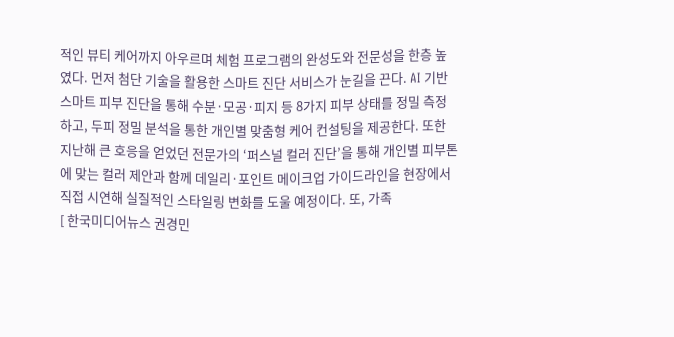적인 뷰티 케어까지 아우르며 체험 프로그램의 완성도와 전문성을 한층 높였다. 먼저 첨단 기술을 활용한 스마트 진단 서비스가 눈길을 끈다. AI 기반 스마트 피부 진단을 통해 수분·모공·피지 등 8가지 피부 상태를 정밀 측정하고, 두피 정밀 분석을 통한 개인별 맞춤형 케어 컨설팅을 제공한다. 또한 지난해 큰 호응을 얻었던 전문가의 ‘퍼스널 컬러 진단’을 통해 개인별 피부톤에 맞는 컬러 제안과 함께 데일리·포인트 메이크업 가이드라인을 현장에서 직접 시연해 실질적인 스타일링 변화를 도울 예정이다. 또, 가족
[ 한국미디어뉴스 권경민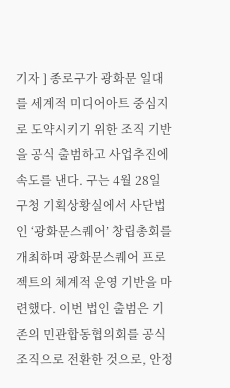기자 ] 종로구가 광화문 일대를 세계적 미디어아트 중심지로 도약시키기 위한 조직 기반을 공식 출범하고 사업추진에 속도를 낸다. 구는 4월 28일 구청 기획상황실에서 사단법인 ‘광화문스퀘어’ 창립총회를 개최하며 광화문스퀘어 프로젝트의 체계적 운영 기반을 마련했다. 이번 법인 출범은 기존의 민관합동협의회를 공식 조직으로 전환한 것으로, 안정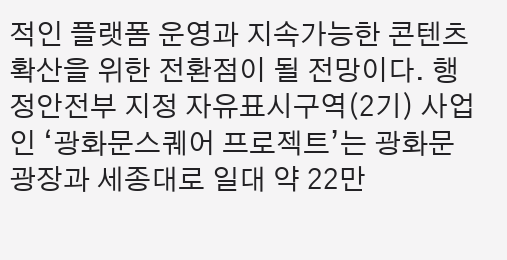적인 플랫폼 운영과 지속가능한 콘텐츠 확산을 위한 전환점이 될 전망이다. 행정안전부 지정 자유표시구역(2기) 사업인 ‘광화문스퀘어 프로젝트’는 광화문광장과 세종대로 일대 약 22만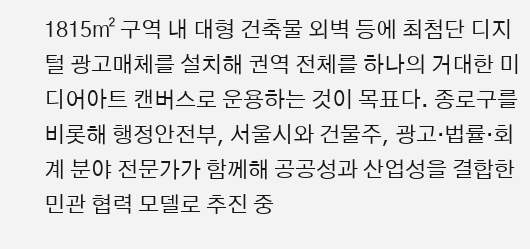1815㎡ 구역 내 대형 건축물 외벽 등에 최첨단 디지털 광고매체를 설치해 권역 전체를 하나의 거대한 미디어아트 캔버스로 운용하는 것이 목표다. 종로구를 비롯해 행정안전부, 서울시와 건물주, 광고·법률·회계 분야 전문가가 함께해 공공성과 산업성을 결합한 민관 협력 모델로 추진 중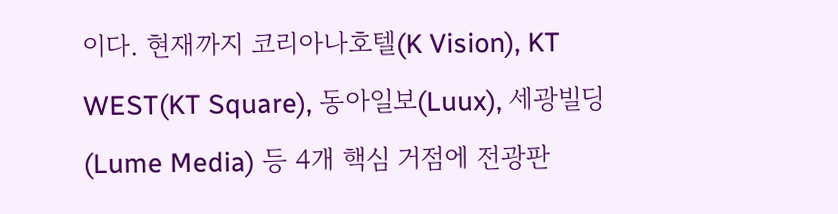이다. 현재까지 코리아나호텔(K Vision), KT WEST(KT Square), 동아일보(Luux), 세광빌딩(Lume Media) 등 4개 핵심 거점에 전광판